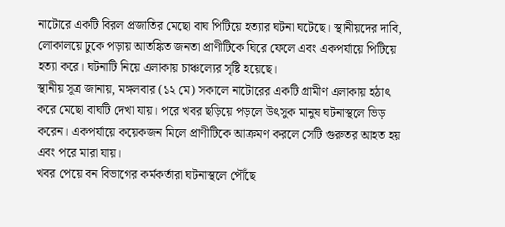নাটোরে একটি বিরল প্রজাতির মেছো বাঘ পিটিয়ে হত্যার ঘটনা ঘটেছে। স্থানীয়দের দাবি, লোকালয়ে ঢুকে পড়ায় আতঙ্কিত জনতা প্রাণীটিকে ঘিরে ফেলে এবং একপর্যায়ে পিটিয়ে হত্যা করে। ঘটনাটি নিয়ে এলাকায় চাঞ্চল্যের সৃষ্টি হয়েছে।
স্থানীয় সূত্র জানায়, মঙ্গলবার (১২ মে) সকালে নাটোরের একটি গ্রামীণ এলাকায় হঠাৎ করে মেছো বাঘটি দেখা যায়। পরে খবর ছড়িয়ে পড়লে উৎসুক মানুষ ঘটনাস্থলে ভিড় করেন। একপর্যায়ে কয়েকজন মিলে প্রাণীটিকে আক্রমণ করলে সেটি গুরুতর আহত হয় এবং পরে মারা যায়।
খবর পেয়ে বন বিভাগের কর্মকর্তারা ঘটনাস্থলে পৌঁছে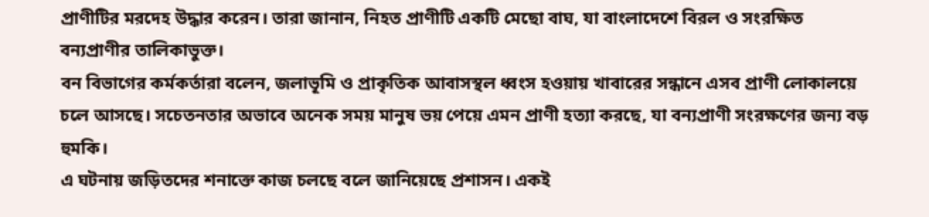প্রাণীটির মরদেহ উদ্ধার করেন। তারা জানান, নিহত প্রাণীটি একটি মেছো বাঘ, যা বাংলাদেশে বিরল ও সংরক্ষিত বন্যপ্রাণীর তালিকাভুক্ত।
বন বিভাগের কর্মকর্তারা বলেন, জলাভূমি ও প্রাকৃতিক আবাসস্থল ধ্বংস হওয়ায় খাবারের সন্ধানে এসব প্রাণী লোকালয়ে চলে আসছে। সচেতনতার অভাবে অনেক সময় মানুষ ভয় পেয়ে এমন প্রাণী হত্যা করছে, যা বন্যপ্রাণী সংরক্ষণের জন্য বড় হুমকি।
এ ঘটনায় জড়িতদের শনাক্তে কাজ চলছে বলে জানিয়েছে প্রশাসন। একই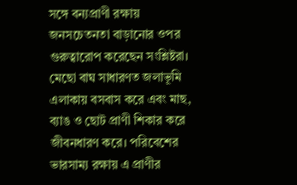সঙ্গে বন্যপ্রাণী রক্ষায় জনসচেতনতা বাড়ানোর ওপর গুরুত্বারোপ করেছেন সংশ্লিষ্টরা।
মেছো বাঘ সাধারণত জলাভূমি এলাকায় বসবাস করে এবং মাছ, ব্যাঙ ও ছোট প্রাণী শিকার করে জীবনধারণ করে। পরিবেশের ভারসাম্য রক্ষায় এ প্রাণীর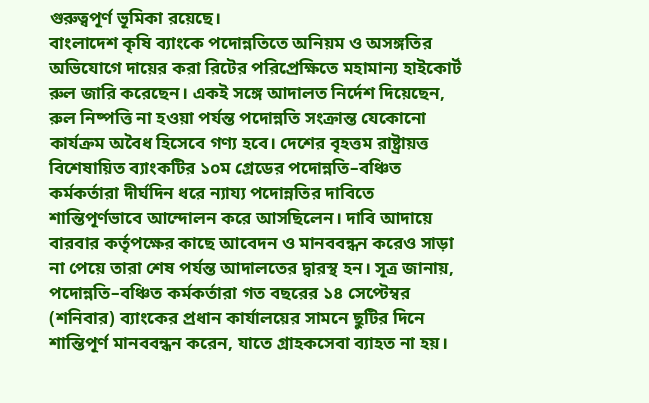গুরুত্বপূর্ণ ভূমিকা রয়েছে।
বাংলাদেশ কৃষি ব্যাংকে পদোন্নতিতে অনিয়ম ও অসঙ্গতির অভিযোগে দায়ের করা রিটের পরিপ্রেক্ষিতে মহামান্য হাইকোর্ট রুল জারি করেছেন। একই সঙ্গে আদালত নির্দেশ দিয়েছেন, রুল নিষ্পত্তি না হওয়া পর্যন্ত পদোন্নতি সংক্রান্ত যেকোনো কার্যক্রম অবৈধ হিসেবে গণ্য হবে। দেশের বৃহত্তম রাষ্ট্রায়ত্ত বিশেষায়িত ব্যাংকটির ১০ম গ্রেডের পদোন্নতি–বঞ্চিত কর্মকর্তারা দীর্ঘদিন ধরে ন্যায্য পদোন্নতির দাবিতে শান্তিপূর্ণভাবে আন্দোলন করে আসছিলেন। দাবি আদায়ে বারবার কর্তৃপক্ষের কাছে আবেদন ও মানববন্ধন করেও সাড়া না পেয়ে তারা শেষ পর্যন্ত আদালতের দ্বারস্থ হন। সূত্র জানায়, পদোন্নতি–বঞ্চিত কর্মকর্তারা গত বছরের ১৪ সেপ্টেম্বর (শনিবার) ব্যাংকের প্রধান কার্যালয়ের সামনে ছুটির দিনে শান্তিপূর্ণ মানববন্ধন করেন, যাতে গ্রাহকসেবা ব্যাহত না হয়।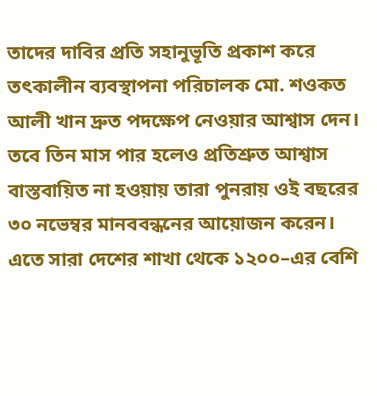তাদের দাবির প্রতি সহানুভূতি প্রকাশ করে তৎকালীন ব্যবস্থাপনা পরিচালক মো. শওকত আলী খান দ্রুত পদক্ষেপ নেওয়ার আশ্বাস দেন। তবে তিন মাস পার হলেও প্রতিশ্রুত আশ্বাস বাস্তবায়িত না হওয়ায় তারা পুনরায় ওই বছরের ৩০ নভেম্বর মানববন্ধনের আয়োজন করেন। এতে সারা দেশের শাখা থেকে ১২০০–এর বেশি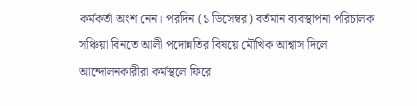কর্মকর্তা অংশ নেন। পরদিন (১ ডিসেম্বর) বর্তমান ব্যবস্থাপনা পরিচালক সঞ্চিয়া বিনতে আলী পদোন্নতির বিষয়ে মৌখিক আশ্বাস দিলে আন্দোলনকারীরা কর্মস্থলে ফিরে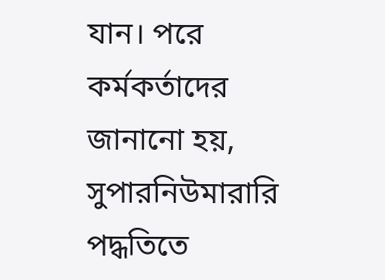যান। পরে কর্মকর্তাদের জানানো হয়, সুপারনিউমারারি পদ্ধতিতে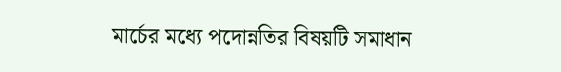মার্চের মধ্যে পদোন্নতির বিষয়টি সমাধান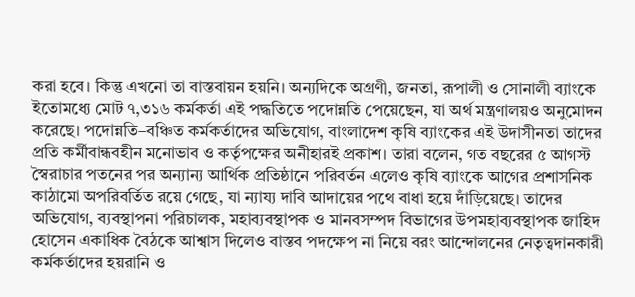করা হবে। কিন্তু এখনো তা বাস্তবায়ন হয়নি। অন্যদিকে অগ্রণী, জনতা, রূপালী ও সোনালী ব্যাংকে ইতোমধ্যে মোট ৭,৩১৬ কর্মকর্তা এই পদ্ধতিতে পদোন্নতি পেয়েছেন, যা অর্থ মন্ত্রণালয়ও অনুমোদন করেছে। পদোন্নতি–বঞ্চিত কর্মকর্তাদের অভিযোগ, বাংলাদেশ কৃষি ব্যাংকের এই উদাসীনতা তাদের প্রতি কর্মীবান্ধবহীন মনোভাব ও কর্তৃপক্ষের অনীহারই প্রকাশ। তারা বলেন, গত বছরের ৫ আগস্ট স্বৈরাচার পতনের পর অন্যান্য আর্থিক প্রতিষ্ঠানে পরিবর্তন এলেও কৃষি ব্যাংকে আগের প্রশাসনিক কাঠামো অপরিবর্তিত রয়ে গেছে, যা ন্যায্য দাবি আদায়ের পথে বাধা হয়ে দাঁড়িয়েছে। তাদের অভিযোগ, ব্যবস্থাপনা পরিচালক, মহাব্যবস্থাপক ও মানবসম্পদ বিভাগের উপমহাব্যবস্থাপক জাহিদ হোসেন একাধিক বৈঠকে আশ্বাস দিলেও বাস্তব পদক্ষেপ না নিয়ে বরং আন্দোলনের নেতৃত্বদানকারী কর্মকর্তাদের হয়রানি ও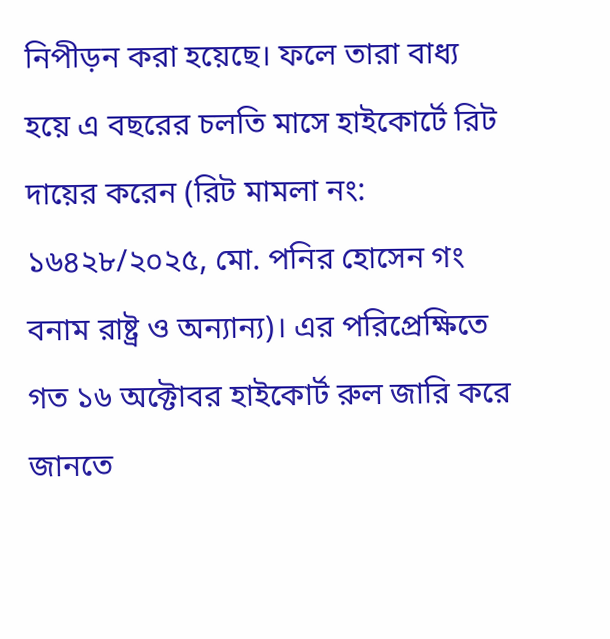নিপীড়ন করা হয়েছে। ফলে তারা বাধ্য হয়ে এ বছরের চলতি মাসে হাইকোর্টে রিট দায়ের করেন (রিট মামলা নং: ১৬৪২৮/২০২৫, মো. পনির হোসেন গং বনাম রাষ্ট্র ও অন্যান্য)। এর পরিপ্রেক্ষিতে গত ১৬ অক্টোবর হাইকোর্ট রুল জারি করে জানতে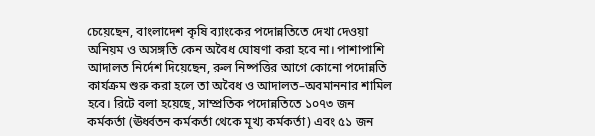চেয়েছেন, বাংলাদেশ কৃষি ব্যাংকের পদোন্নতিতে দেখা দেওয়া অনিয়ম ও অসঙ্গতি কেন অবৈধ ঘোষণা করা হবে না। পাশাপাশি আদালত নির্দেশ দিয়েছেন, রুল নিষ্পত্তির আগে কোনো পদোন্নতি কার্যক্রম শুরু করা হলে তা অবৈধ ও আদালত–অবমাননার শামিল হবে। রিটে বলা হয়েছে, সাম্প্রতিক পদোন্নতিতে ১০৭৩ জন কর্মকর্তা (ঊর্ধ্বতন কর্মকর্তা থেকে মূখ্য কর্মকর্তা) এবং ৫১ জন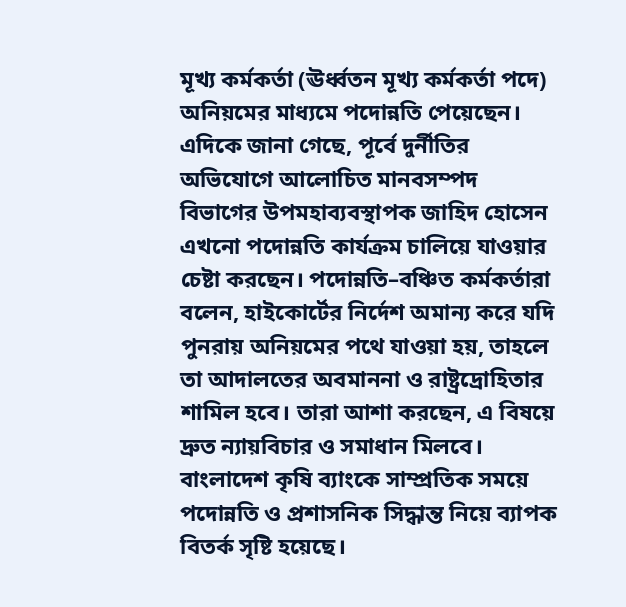মূখ্য কর্মকর্তা (ঊর্ধ্বতন মূখ্য কর্মকর্তা পদে) অনিয়মের মাধ্যমে পদোন্নতি পেয়েছেন। এদিকে জানা গেছে, পূর্বে দুর্নীতির অভিযোগে আলোচিত মানবসম্পদ বিভাগের উপমহাব্যবস্থাপক জাহিদ হোসেন এখনো পদোন্নতি কার্যক্রম চালিয়ে যাওয়ার চেষ্টা করছেন। পদোন্নতি–বঞ্চিত কর্মকর্তারা বলেন, হাইকোর্টের নির্দেশ অমান্য করে যদি পুনরায় অনিয়মের পথে যাওয়া হয়, তাহলে তা আদালতের অবমাননা ও রাষ্ট্রদ্রোহিতার শামিল হবে। তারা আশা করছেন, এ বিষয়ে দ্রুত ন্যায়বিচার ও সমাধান মিলবে।
বাংলাদেশ কৃষি ব্যাংকে সাম্প্রতিক সময়ে পদোন্নতি ও প্রশাসনিক সিদ্ধান্ত নিয়ে ব্যাপক বিতর্ক সৃষ্টি হয়েছে।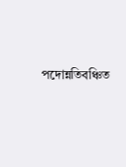পদোন্নতিবঞ্চিত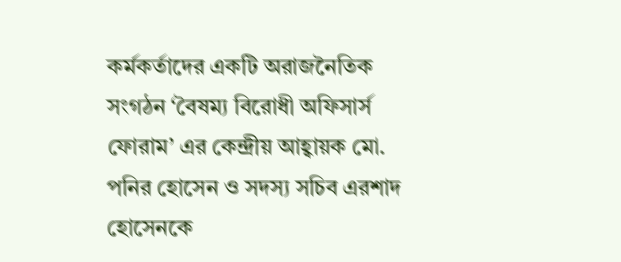কর্মকর্তাদের একটি অরাজনৈতিক সংগঠন ‘বৈষম্য বিরোধী অফিসার্স ফোরাম’ এর কেন্দ্রীয় আহ্বায়ক মো. পনির হোসেন ও সদস্য সচিব এরশাদ হোসেনকে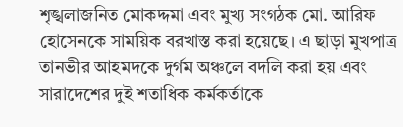শৃঙ্খলাজনিত মোকদ্দমা এবং মুখ্য সংগঠক মো. আরিফ হোসেনকে সাময়িক বরখাস্ত করা হয়েছে। এ ছাড়া মুখপাত্র তানভীর আহমদকে দুর্গম অঞ্চলে বদলি করা হয় এবং সারাদেশের দুই শতাধিক কর্মকর্তাকে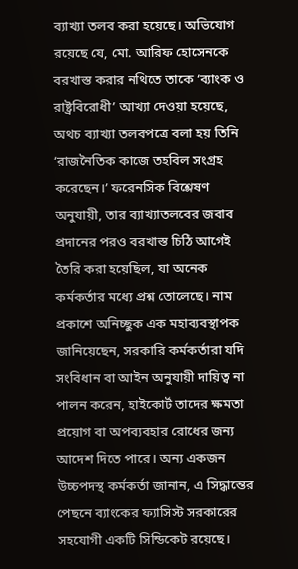ব্যাখ্যা তলব করা হয়েছে। অভিযোগ রয়েছে যে, মো. আরিফ হোসেনকে বরখাস্ত করার নথিতে তাকে ‘ব্যাংক ও রাষ্ট্রবিরোধী’ আখ্যা দেওয়া হয়েছে, অথচ ব্যাখ্যা তলবপত্রে বলা হয় তিনি ‘রাজনৈতিক কাজে তহবিল সংগ্রহ করেছেন।’ ফরেনসিক বিশ্লেষণ অনুযায়ী, তার ব্যাখ্যাতলবের জবাব প্রদানের পরও বরখাস্ত চিঠি আগেই তৈরি করা হয়েছিল, যা অনেক কর্মকর্তার মধ্যে প্রশ্ন তোলেছে। নাম প্রকাশে অনিচ্ছুক এক মহাব্যবস্থাপক জানিয়েছেন, সরকারি কর্মকর্তারা যদি সংবিধান বা আইন অনুযায়ী দায়িত্ব না পালন করেন, হাইকোর্ট তাদের ক্ষমতা প্রয়োগ বা অপব্যবহার রোধের জন্য আদেশ দিতে পারে। অন্য একজন উচ্চপদস্থ কর্মকর্তা জানান, এ সিদ্ধান্তের পেছনে ব্যাংকের ফ্যাসিস্ট সরকারের সহযোগী একটি সিন্ডিকেট রয়েছে।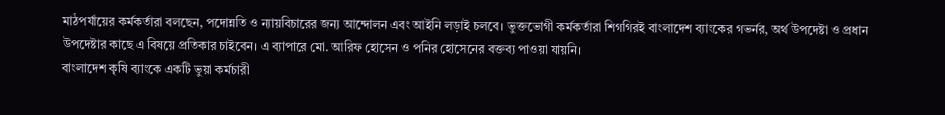মাঠপর্যায়ের কর্মকর্তারা বলছেন, পদোন্নতি ও ন্যায়বিচারের জন্য আন্দোলন এবং আইনি লড়াই চলবে। ভুক্তভোগী কর্মকর্তারা শিগগিরই বাংলাদেশ ব্যাংকের গভর্নর, অর্থ উপদেষ্টা ও প্রধান উপদেষ্টার কাছে এ বিষয়ে প্রতিকার চাইবেন। এ ব্যাপারে মো. আরিফ হোসেন ও পনির হোসেনের বক্তব্য পাওয়া যায়নি।
বাংলাদেশ কৃষি ব্যাংকে একটি ভুয়া কর্মচারী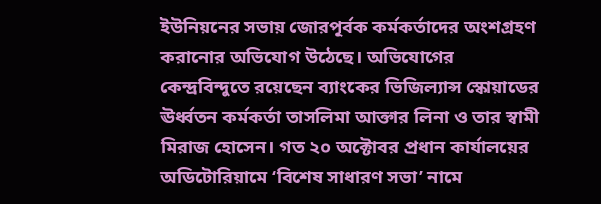ইউনিয়নের সভায় জোরপূর্বক কর্মকর্তাদের অংশগ্রহণ করানোর অভিযোগ উঠেছে। অভিযোগের কেন্দ্রবিন্দুতে রয়েছেন ব্যাংকের ভিজিল্যান্স স্কোয়াডের ঊর্ধ্বতন কর্মকর্তা তাসলিমা আক্তার লিনা ও তার স্বামী মিরাজ হোসেন। গত ২০ অক্টোবর প্রধান কার্যালয়ের অডিটোরিয়ামে ‘বিশেষ সাধারণ সভা’ নামে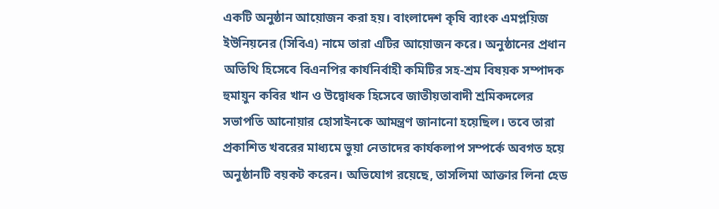একটি অনুষ্ঠান আয়োজন করা হয়। বাংলাদেশ কৃষি ব্যাংক এমপ্লয়িজ ইউনিয়নের (সিবিএ) নামে তারা এটির আয়োজন করে। অনুষ্ঠানের প্রধান অতিথি হিসেবে বিএনপির কার্যনির্বাহী কমিটির সহ-শ্রম বিষয়ক সম্পাদক হুমায়ুন কবির খান ও উদ্বোধক হিসেবে জাতীয়তাবাদী শ্রমিকদলের সভাপতি আনোয়ার হোসাইনকে আমন্ত্রণ জানানো হয়েছিল। তবে তারা প্রকাশিত খবরের মাধ্যমে ভুয়া নেতাদের কার্যকলাপ সম্পর্কে অবগত হয়ে অনুষ্ঠানটি বয়কট করেন। অভিযোগ রয়েছে, তাসলিমা আক্তার লিনা হেড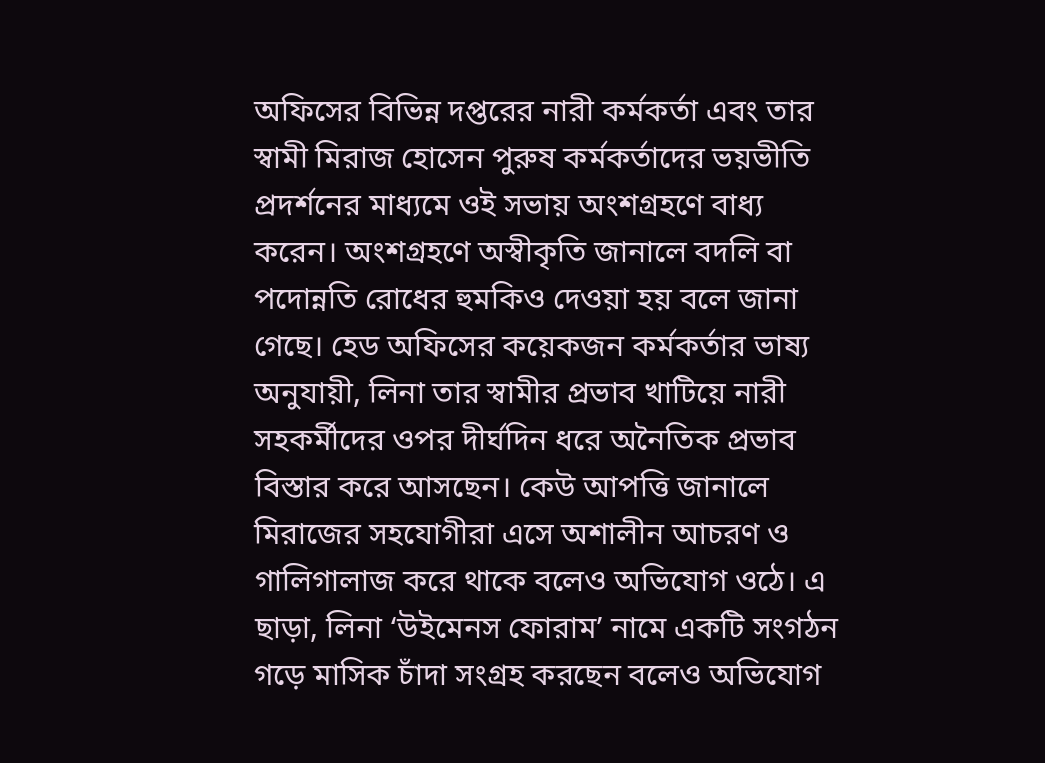অফিসের বিভিন্ন দপ্তরের নারী কর্মকর্তা এবং তার স্বামী মিরাজ হোসেন পুরুষ কর্মকর্তাদের ভয়ভীতি প্রদর্শনের মাধ্যমে ওই সভায় অংশগ্রহণে বাধ্য করেন। অংশগ্রহণে অস্বীকৃতি জানালে বদলি বা পদোন্নতি রোধের হুমকিও দেওয়া হয় বলে জানা গেছে। হেড অফিসের কয়েকজন কর্মকর্তার ভাষ্য অনুযায়ী, লিনা তার স্বামীর প্রভাব খাটিয়ে নারী সহকর্মীদের ওপর দীর্ঘদিন ধরে অনৈতিক প্রভাব বিস্তার করে আসছেন। কেউ আপত্তি জানালে মিরাজের সহযোগীরা এসে অশালীন আচরণ ও গালিগালাজ করে থাকে বলেও অভিযোগ ওঠে। এ ছাড়া, লিনা ‘উইমেনস ফোরাম’ নামে একটি সংগঠন গড়ে মাসিক চাঁদা সংগ্রহ করছেন বলেও অভিযোগ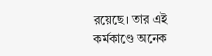রয়েছে। তার এই কর্মকাণ্ডে অনেক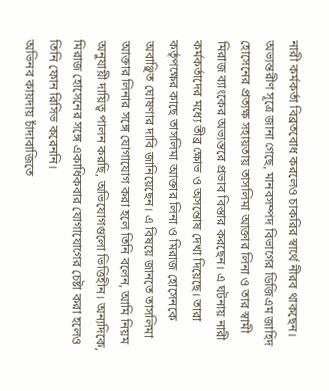নারী কর্মকর্তা বিব্রতবোধ করলেও চাকরির স্বার্থে নীরব থাকছেন। অভ্যন্তরীণ সূত্রে জানা গেছে, মানবসম্পদ বিভাগের ডিজিএম জাহিদ হোসেনের প্রত্যক্ষ সহায়তায় তাসলিমা আক্তার লিনা ও তার স্বামী মিরাজ ব্যাংকের অভ্যন্তরে প্রভাব বিস্তার করছেন। এ ঘটনায় নারী কর্মকর্তাদের মধ্যে তীব্র ক্ষোভ ও অসন্তোষ দেখা দিয়েছে। তারা কর্তৃপক্ষের কাছে তাসলিমা আক্তার লিনা ও মিরাজ হোসেনকে অবাঞ্ছিত ঘোষণার দাবি জানিয়েছেন। এ বিষয়ে জানতে তাসলিমা আক্তার লিনার সঙ্গে যোগাযোগ করা হলে তিনি বলেন, আমি নিয়ম অনুযায়ী দায়িত্ব পালন করছি, অভিযোগগুলো ভিত্তিহীন। অন্যদিকে, মিরাজ হোসেনের সঙ্গে একাধিকবার যোগাযোগের চেষ্টা করা হলেও তিনি ফোন রিসিভ করেননি।
অভিনব কায়দায় চাঁদাবাজিতে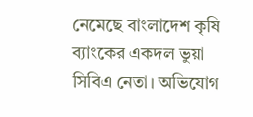নেমেছে বাংলাদেশ কৃষি ব্যাংকের একদল ভুয়া সিবিএ নেতা। অভিযোগ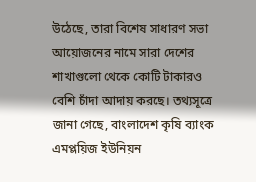উঠেছে, তারা বিশেষ সাধারণ সভা আয়োজনের নামে সারা দেশের শাখাগুলো থেকে কোটি টাকারও বেশি চাঁদা আদায় করছে। তথ্যসূত্রে জানা গেছে, বাংলাদেশ কৃষি ব্যাংক এমপ্লয়িজ ইউনিয়ন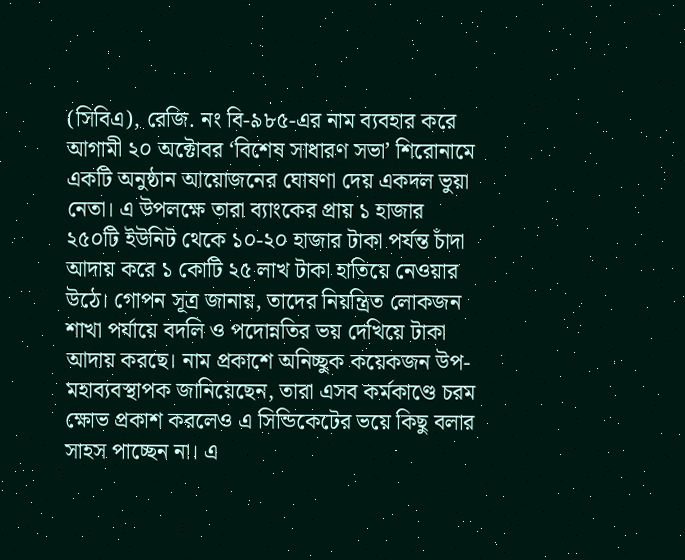(সিবিএ), রেজি. নং বি-৯৮৫-এর নাম ব্যবহার করে আগামী ২০ অক্টোবর ‘বিশেষ সাধারণ সভা’ শিরোনামে একটি অনুষ্ঠান আয়োজনের ঘোষণা দেয় একদল ভুয়া নেতা। এ উপলক্ষে তারা ব্যাংকের প্রায় ১ হাজার ২৫০টি ইউনিট থেকে ১০-২০ হাজার টাকা পর্যন্ত চাঁদা আদায় করে ১ কোটি ২৫ লাখ টাকা হাতিয়ে নেওয়ার উঠে। গোপন সূত্র জানায়, তাদের নিয়ন্ত্রিত লোকজন শাখা পর্যায়ে বদলি ও পদোন্নতির ভয় দেখিয়ে টাকা আদায় করছে। নাম প্রকাশে অনিচ্ছুক কয়েকজন উপ-মহাব্যবস্থাপক জানিয়েছেন, তারা এসব কর্মকাণ্ডে চরম ক্ষোভ প্রকাশ করলেও এ সিন্ডিকেটের ভয়ে কিছু বলার সাহস পাচ্ছেন না। এ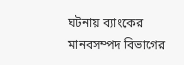ঘটনায় ব্যাংকের মানবসম্পদ বিভাগের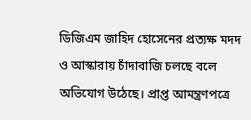ডিজিএম জাহিদ হোসেনের প্রত্যক্ষ মদদ ও আস্কারায় চাঁদাবাজি চলছে বলে অভিযোগ উঠেছে। প্রাপ্ত আমন্ত্রণপত্রে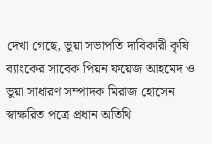দেখা গেছে, ভুয়া সভাপতি দাবিকারী কৃষি ব্যাংকের সাবেক পিয়ন ফয়েজ আহমেদ ও ভুয়া সাধারণ সম্পাদক মিরাজ হোসেন স্বাক্ষরিত পত্রে প্রধান অতিথি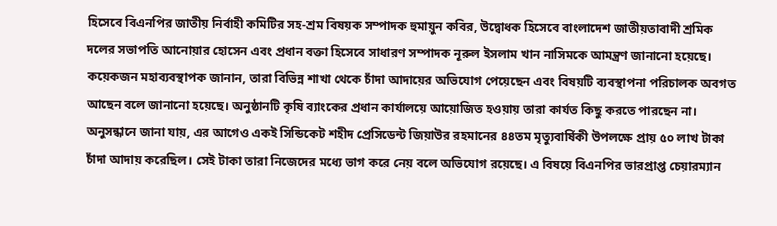হিসেবে বিএনপির জাতীয় নির্বাহী কমিটির সহ-শ্রম বিষয়ক সম্পাদক হুমায়ুন কবির, উদ্বোধক হিসেবে বাংলাদেশ জাতীয়তাবাদী শ্রমিক দলের সভাপতি আনোয়ার হোসেন এবং প্রধান বক্তা হিসেবে সাধারণ সম্পাদক নূরুল ইসলাম খান নাসিমকে আমন্ত্রণ জানানো হয়েছে। কয়েকজন মহাব্যবস্থাপক জানান, তারা বিভিন্ন শাখা থেকে চাঁদা আদায়ের অভিযোগ পেয়েছেন এবং বিষয়টি ব্যবস্থাপনা পরিচালক অবগত আছেন বলে জানানো হয়েছে। অনুষ্ঠানটি কৃষি ব্যাংকের প্রধান কার্যালয়ে আয়োজিত হওয়ায় তারা কার্যত কিছু করতে পারছেন না। অনুসন্ধানে জানা যায়, এর আগেও একই সিন্ডিকেট শহীদ প্রেসিডেন্ট জিয়াউর রহমানের ৪৪তম মৃত্যুবার্ষিকী উপলক্ষে প্রায় ৫০ লাখ টাকা চাঁদা আদায় করেছিল। সেই টাকা তারা নিজেদের মধ্যে ভাগ করে নেয় বলে অভিযোগ রয়েছে। এ বিষয়ে বিএনপির ভারপ্রাপ্ত চেয়ারম্যান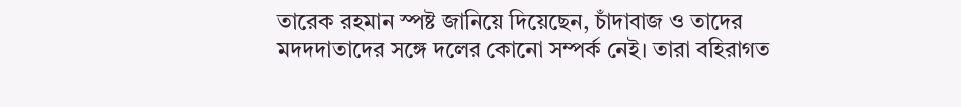তারেক রহমান স্পষ্ট জানিয়ে দিয়েছেন, চাঁদাবাজ ও তাদের মদদদাতাদের সঙ্গে দলের কোনো সম্পর্ক নেই। তারা বহিরাগত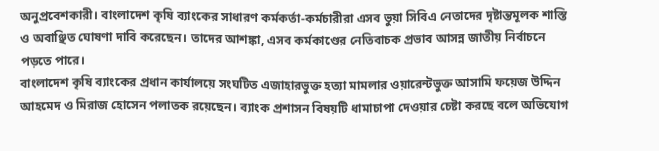অনুপ্রবেশকারী। বাংলাদেশ কৃষি ব্যাংকের সাধারণ কর্মকর্তা-কর্মচারীরা এসব ভুয়া সিবিএ নেতাদের দৃষ্টান্তমূলক শাস্তি ও অবাঞ্ছিত ঘোষণা দাবি করেছেন। তাদের আশঙ্কা, এসব কর্মকাণ্ডের নেতিবাচক প্রভাব আসন্ন জাতীয় নির্বাচনে পড়তে পারে।
বাংলাদেশ কৃষি ব্যাংকের প্রধান কার্যালয়ে সংঘটিত এজাহারভুক্ত হত্যা মামলার ওয়ারেন্টভুক্ত আসামি ফয়েজ উদ্দিন আহমেদ ও মিরাজ হোসেন পলাতক রয়েছেন। ব্যাংক প্রশাসন বিষয়টি ধামাচাপা দেওয়ার চেষ্টা করছে বলে অভিযোগ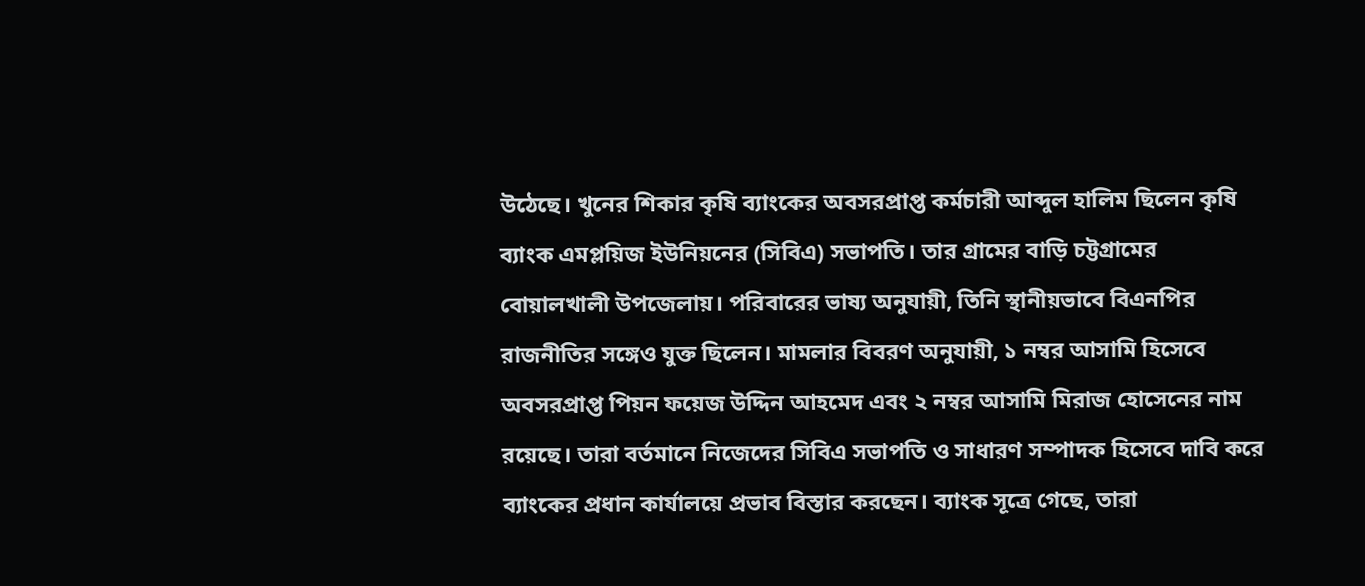উঠেছে। খুনের শিকার কৃষি ব্যাংকের অবসরপ্রাপ্ত কর্মচারী আব্দুল হালিম ছিলেন কৃষি ব্যাংক এমপ্লয়িজ ইউনিয়নের (সিবিএ) সভাপতি। তার গ্রামের বাড়ি চট্টগ্রামের বোয়ালখালী উপজেলায়। পরিবারের ভাষ্য অনুযায়ী, তিনি স্থানীয়ভাবে বিএনপির রাজনীতির সঙ্গেও যুক্ত ছিলেন। মামলার বিবরণ অনুযায়ী, ১ নম্বর আসামি হিসেবে অবসরপ্রাপ্ত পিয়ন ফয়েজ উদ্দিন আহমেদ এবং ২ নম্বর আসামি মিরাজ হোসেনের নাম রয়েছে। তারা বর্তমানে নিজেদের সিবিএ সভাপতি ও সাধারণ সম্পাদক হিসেবে দাবি করে ব্যাংকের প্রধান কার্যালয়ে প্রভাব বিস্তার করছেন। ব্যাংক সূত্রে গেছে, তারা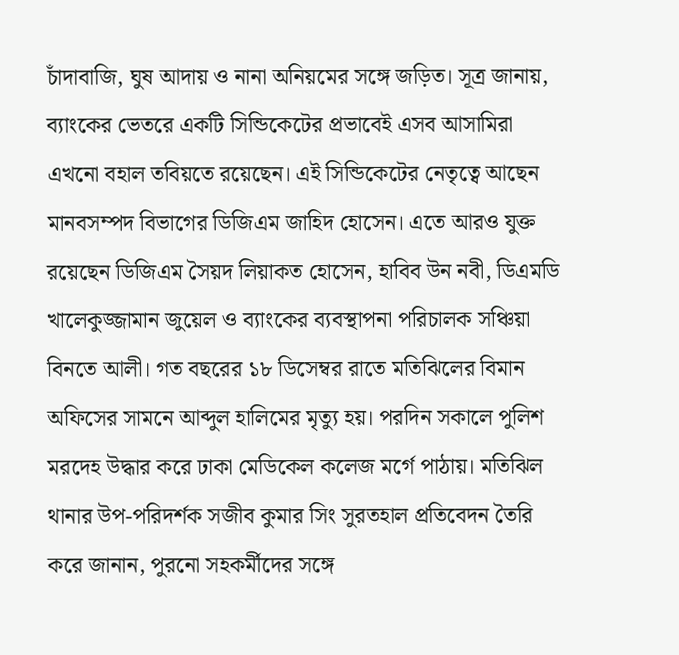চাঁদাবাজি, ঘুষ আদায় ও নানা অনিয়মের সঙ্গে জড়িত। সূত্র জানায়, ব্যাংকের ভেতরে একটি সিন্ডিকেটের প্রভাবেই এসব আসামিরা এখনো বহাল তবিয়তে রয়েছেন। এই সিন্ডিকেটের নেতৃত্বে আছেন মানবসম্পদ বিভাগের ডিজিএম জাহিদ হোসেন। এতে আরও যুক্ত রয়েছেন ডিজিএম সৈয়দ লিয়াকত হোসেন, হাবিব উন নবী, ডিএমডি খালেকুজ্জামান জুয়েল ও ব্যাংকের ব্যবস্থাপনা পরিচালক সঞ্চিয়া বিনতে আলী। গত বছরের ১৮ ডিসেম্বর রাতে মতিঝিলের বিমান অফিসের সামনে আব্দুল হালিমের মৃত্যু হয়। পরদিন সকালে পুলিশ মরদেহ উদ্ধার করে ঢাকা মেডিকেল কলেজ মর্গে পাঠায়। মতিঝিল থানার উপ-পরিদর্শক সজীব কুমার সিং সুরতহাল প্রতিবেদন তৈরি করে জানান, পুরনো সহকর্মীদের সঙ্গে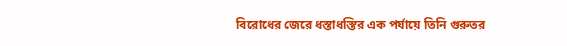বিরোধের জেরে ধস্তাধস্তির এক পর্যায়ে তিনি গুরুতর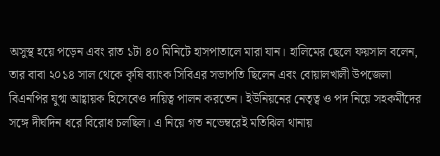অসুস্থ হয়ে পড়েন এবং রাত ১টা ৪০ মিনিটে হাসপাতালে মারা যান। হালিমের ছেলে ফয়সাল বলেন, তার বাবা ২০১৪ সাল থেকে কৃষি ব্যাংক সিবিএর সভাপতি ছিলেন এবং বোয়ালখালী উপজেলা বিএনপির যুগ্ম আহ্বায়ক হিসেবেও দায়িত্ব পালন করতেন। ইউনিয়নের নেতৃত্ব ও পদ নিয়ে সহকর্মীদের সঙ্গে দীর্ঘদিন ধরে বিরোধ চলছিল। এ নিয়ে গত নভেম্বরেই মতিঝিল থানায়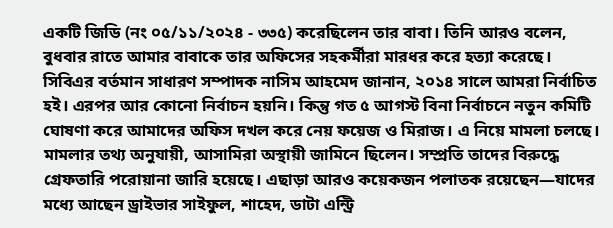একটি জিডি (নং ০৫/১১/২০২৪ - ৩৩৫) করেছিলেন তার বাবা। তিনি আরও বলেন, বুধবার রাতে আমার বাবাকে তার অফিসের সহকর্মীরা মারধর করে হত্যা করেছে। সিবিএর বর্তমান সাধারণ সম্পাদক নাসিম আহমেদ জানান, ২০১৪ সালে আমরা নির্বাচিত হই। এরপর আর কোনো নির্বাচন হয়নি। কিন্তু গত ৫ আগস্ট বিনা নির্বাচনে নতুন কমিটি ঘোষণা করে আমাদের অফিস দখল করে নেয় ফয়েজ ও মিরাজ। এ নিয়ে মামলা চলছে। মামলার তথ্য অনুযায়ী, আসামিরা অস্থায়ী জামিনে ছিলেন। সম্প্রতি তাদের বিরুদ্ধে গ্রেফতারি পরোয়ানা জারি হয়েছে। এছাড়া আরও কয়েকজন পলাতক রয়েছেন—যাদের মধ্যে আছেন ড্রাইভার সাইফুল, শাহেদ, ডাটা এন্ট্রি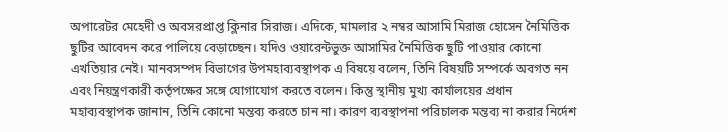অপারেটর মেহেদী ও অবসরপ্রাপ্ত ক্লিনার সিরাজ। এদিকে, মামলার ২ নম্বর আসামি মিরাজ হোসেন নৈমিত্তিক ছুটির আবেদন করে পালিয়ে বেড়াচ্ছেন। যদিও ওয়ারেন্টভুক্ত আসামির নৈমিত্তিক ছুটি পাওয়ার কোনো এখতিয়ার নেই। মানবসম্পদ বিভাগের উপমহাব্যবস্থাপক এ বিষয়ে বলেন, তিনি বিষয়টি সম্পর্কে অবগত নন এবং নিয়ন্ত্রণকারী কর্তৃপক্ষের সঙ্গে যোগাযোগ করতে বলেন। কিন্তু স্থানীয় মুখ্য কার্যালয়ের প্রধান মহাব্যবস্থাপক জানান, তিনি কোনো মন্তব্য করতে চান না। কারণ ব্যবস্থাপনা পরিচালক মন্তব্য না করার নির্দেশ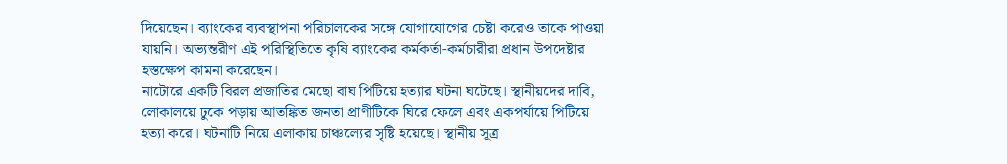দিয়েছেন। ব্যাংকের ব্যবস্থাপনা পরিচালকের সঙ্গে যোগাযোগের চেষ্টা করেও তাকে পাওয়া যায়নি। অভ্যন্তরীণ এই পরিস্থিতিতে কৃষি ব্যাংকের কর্মকর্তা-কর্মচারীরা প্রধান উপদেষ্টার হস্তক্ষেপ কামনা করেছেন।
নাটোরে একটি বিরল প্রজাতির মেছো বাঘ পিটিয়ে হত্যার ঘটনা ঘটেছে। স্থানীয়দের দাবি, লোকালয়ে ঢুকে পড়ায় আতঙ্কিত জনতা প্রাণীটিকে ঘিরে ফেলে এবং একপর্যায়ে পিটিয়ে হত্যা করে। ঘটনাটি নিয়ে এলাকায় চাঞ্চল্যের সৃষ্টি হয়েছে। স্থানীয় সূত্র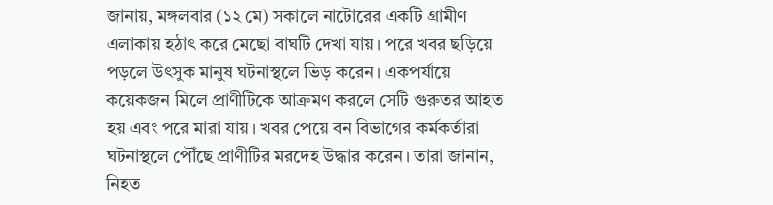জানায়, মঙ্গলবার (১২ মে) সকালে নাটোরের একটি গ্রামীণ এলাকায় হঠাৎ করে মেছো বাঘটি দেখা যায়। পরে খবর ছড়িয়ে পড়লে উৎসুক মানুষ ঘটনাস্থলে ভিড় করেন। একপর্যায়ে কয়েকজন মিলে প্রাণীটিকে আক্রমণ করলে সেটি গুরুতর আহত হয় এবং পরে মারা যায়। খবর পেয়ে বন বিভাগের কর্মকর্তারা ঘটনাস্থলে পৌঁছে প্রাণীটির মরদেহ উদ্ধার করেন। তারা জানান, নিহত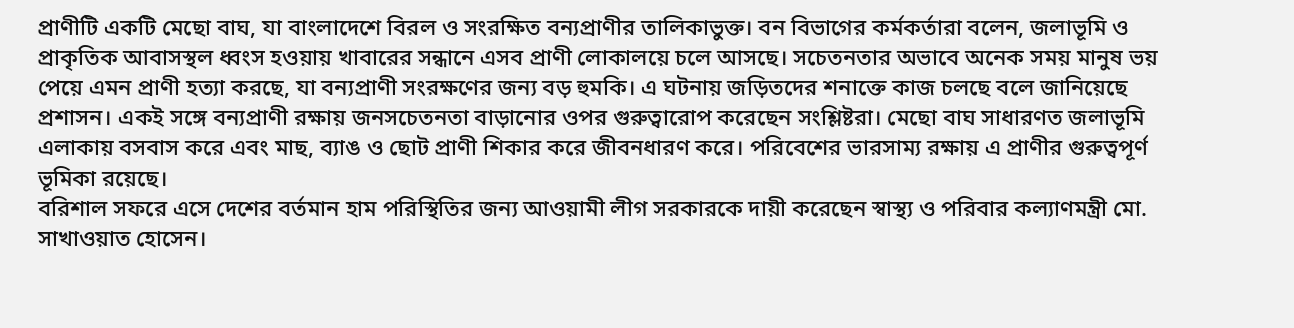প্রাণীটি একটি মেছো বাঘ, যা বাংলাদেশে বিরল ও সংরক্ষিত বন্যপ্রাণীর তালিকাভুক্ত। বন বিভাগের কর্মকর্তারা বলেন, জলাভূমি ও প্রাকৃতিক আবাসস্থল ধ্বংস হওয়ায় খাবারের সন্ধানে এসব প্রাণী লোকালয়ে চলে আসছে। সচেতনতার অভাবে অনেক সময় মানুষ ভয় পেয়ে এমন প্রাণী হত্যা করছে, যা বন্যপ্রাণী সংরক্ষণের জন্য বড় হুমকি। এ ঘটনায় জড়িতদের শনাক্তে কাজ চলছে বলে জানিয়েছে প্রশাসন। একই সঙ্গে বন্যপ্রাণী রক্ষায় জনসচেতনতা বাড়ানোর ওপর গুরুত্বারোপ করেছেন সংশ্লিষ্টরা। মেছো বাঘ সাধারণত জলাভূমি এলাকায় বসবাস করে এবং মাছ, ব্যাঙ ও ছোট প্রাণী শিকার করে জীবনধারণ করে। পরিবেশের ভারসাম্য রক্ষায় এ প্রাণীর গুরুত্বপূর্ণ ভূমিকা রয়েছে।
বরিশাল সফরে এসে দেশের বর্তমান হাম পরিস্থিতির জন্য আওয়ামী লীগ সরকারকে দায়ী করেছেন স্বাস্থ্য ও পরিবার কল্যাণমন্ত্রী মো. সাখাওয়াত হোসেন।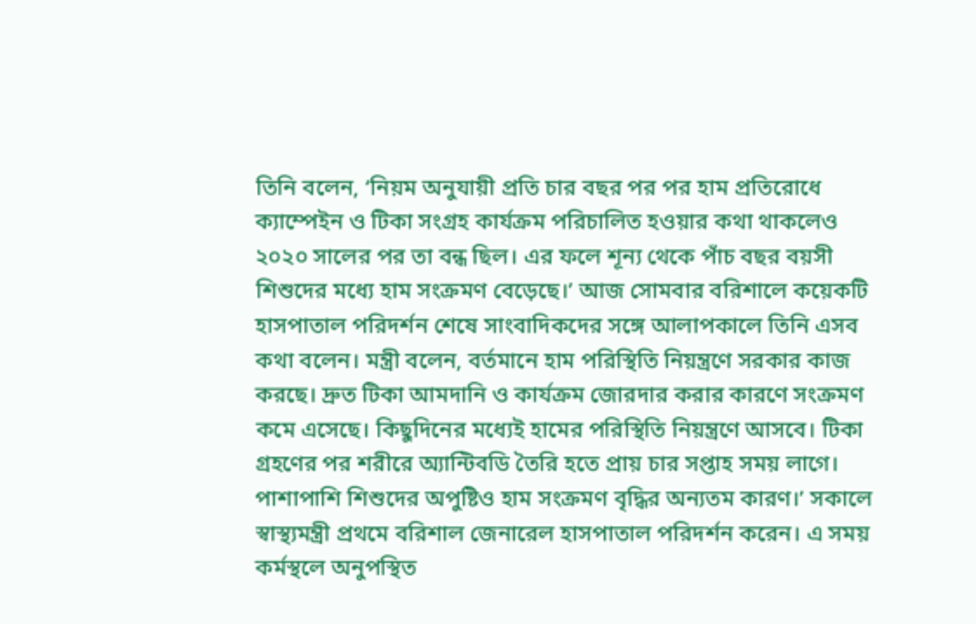তিনি বলেন, ‘নিয়ম অনুযায়ী প্রতি চার বছর পর পর হাম প্রতিরোধে ক্যাম্পেইন ও টিকা সংগ্রহ কার্যক্রম পরিচালিত হওয়ার কথা থাকলেও ২০২০ সালের পর তা বন্ধ ছিল। এর ফলে শূন্য থেকে পাঁচ বছর বয়সী শিশুদের মধ্যে হাম সংক্রমণ বেড়েছে।’ আজ সোমবার বরিশালে কয়েকটি হাসপাতাল পরিদর্শন শেষে সাংবাদিকদের সঙ্গে আলাপকালে তিনি এসব কথা বলেন। মন্ত্রী বলেন, বর্তমানে হাম পরিস্থিতি নিয়ন্ত্রণে সরকার কাজ করছে। দ্রুত টিকা আমদানি ও কার্যক্রম জোরদার করার কারণে সংক্রমণ কমে এসেছে। কিছুদিনের মধ্যেই হামের পরিস্থিতি নিয়ন্ত্রণে আসবে। টিকা গ্রহণের পর শরীরে অ্যান্টিবডি তৈরি হতে প্রায় চার সপ্তাহ সময় লাগে। পাশাপাশি শিশুদের অপুষ্টিও হাম সংক্রমণ বৃদ্ধির অন্যতম কারণ।’ সকালে স্বাস্থ্যমন্ত্রী প্রথমে বরিশাল জেনারেল হাসপাতাল পরিদর্শন করেন। এ সময় কর্মস্থলে অনুপস্থিত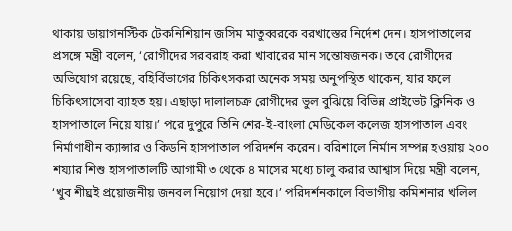থাকায় ডায়াগনস্টিক টেকনিশিয়ান জসিম মাতুব্বরকে বরখাস্তের নির্দেশ দেন। হাসপাতালের প্রসঙ্গে মন্ত্রী বলেন, ‘রোগীদের সরবরাহ করা খাবারের মান সন্তোষজনক। তবে রোগীদের অভিযোগ রয়েছে, বহির্বিভাগের চিকিৎসকরা অনেক সময় অনুপস্থিত থাকেন, যার ফলে চিকিৎসাসেবা ব্যাহত হয়। এছাড়া দালালচক্র রোগীদের ভুল বুঝিয়ে বিভিন্ন প্রাইভেট ক্লিনিক ও হাসপাতালে নিয়ে যায়।’ পরে দুপুরে তিনি শের-ই-বাংলা মেডিকেল কলেজ হাসপাতাল এবং নির্মাণাধীন ক্যান্সার ও কিডনি হাসপাতাল পরিদর্শন করেন। বরিশালে নির্মান সম্পন্ন হওয়ায় ২০০ শয্যার শিশু হাসপাতালটি আগামী ৩ থেকে ৪ মাসের মধ্যে চালু করার আশ্বাস দিয়ে মন্ত্রী বলেন, ‘খুব শীঘ্রই প্রয়োজনীয় জনবল নিয়োগ দেয়া হবে।’ পরিদর্শনকালে বিভাগীয় কমিশনার খলিল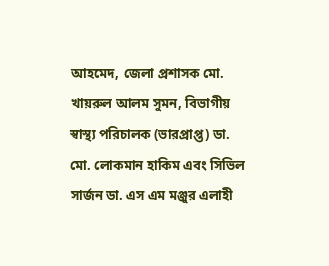আহমেদ, জেলা প্রশাসক মো. খায়রুল আলম সুমন, বিভাগীয় স্বাস্থ্য পরিচালক (ভারপ্রাপ্ত) ডা. মো. লোকমান হাকিম এবং সিভিল সার্জন ডা. এস এম মঞ্জুর এলাহী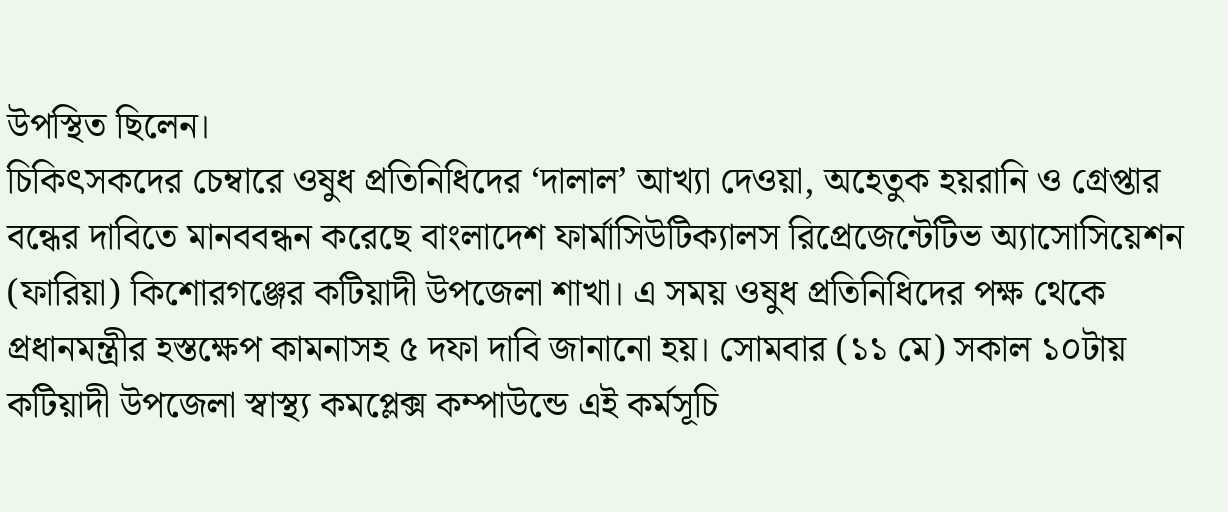উপস্থিত ছিলেন।
চিকিৎসকদের চেম্বারে ওষুধ প্রতিনিধিদের ‘দালাল’ আখ্যা দেওয়া, অহেতুক হয়রানি ও গ্রেপ্তার বন্ধের দাবিতে মানববন্ধন করেছে বাংলাদেশ ফার্মাসিউটিক্যালস রিপ্রেজেন্টেটিভ অ্যাসোসিয়েশন (ফারিয়া) কিশোরগঞ্জের কটিয়াদী উপজেলা শাখা। এ সময় ওষুধ প্রতিনিধিদের পক্ষ থেকে প্রধানমন্ত্রীর হস্তক্ষেপ কামনাসহ ৫ দফা দাবি জানানো হয়। সোমবার (১১ মে) সকাল ১০টায় কটিয়াদী উপজেলা স্বাস্থ্য কমপ্লেক্স কম্পাউন্ডে এই কর্মসূচি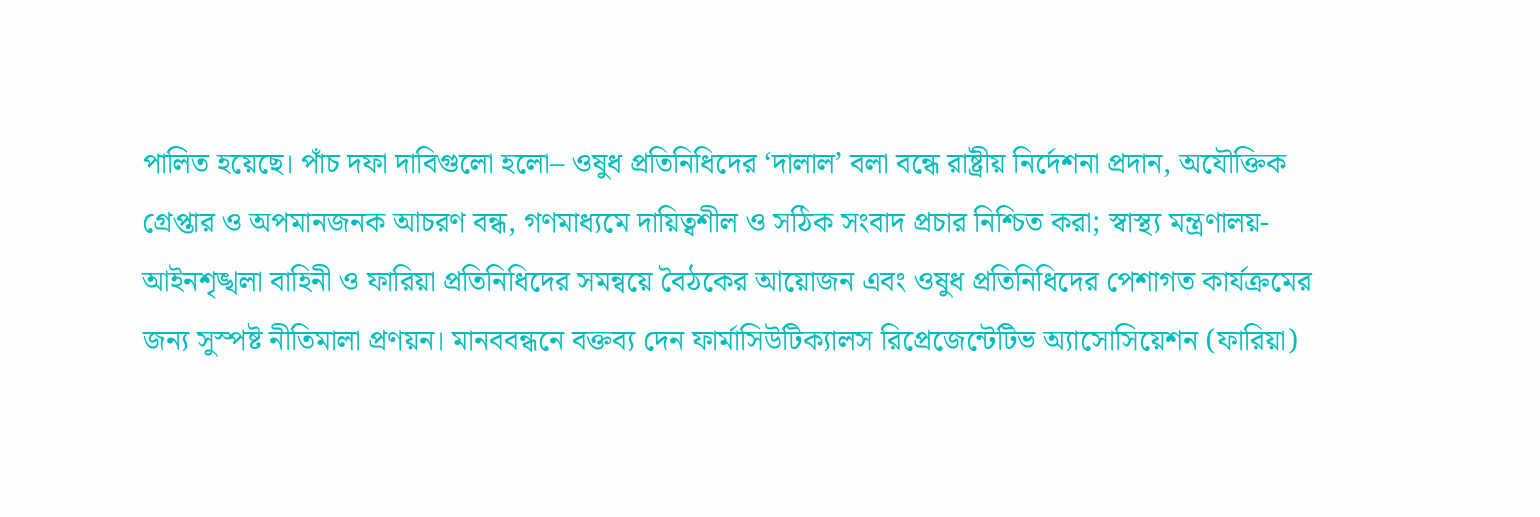পালিত হয়েছে। পাঁচ দফা দাবিগুলো হলো– ওষুধ প্রতিনিধিদের ‘দালাল’ বলা বন্ধে রাষ্ট্রীয় নির্দেশনা প্রদান, অযৌক্তিক গ্রেপ্তার ও অপমানজনক আচরণ বন্ধ, গণমাধ্যমে দায়িত্বশীল ও সঠিক সংবাদ প্রচার নিশ্চিত করা; স্বাস্থ্য মন্ত্রণালয়-আইনশৃঙ্খলা বাহিনী ও ফারিয়া প্রতিনিধিদের সমন্বয়ে বৈঠকের আয়োজন এবং ওষুধ প্রতিনিধিদের পেশাগত কার্যক্রমের জন্য সুস্পষ্ট নীতিমালা প্রণয়ন। মানববন্ধনে বক্তব্য দেন ফার্মাসিউটিক্যালস রিপ্রেজেন্টেটিভ অ্যাসোসিয়েশন (ফারিয়া)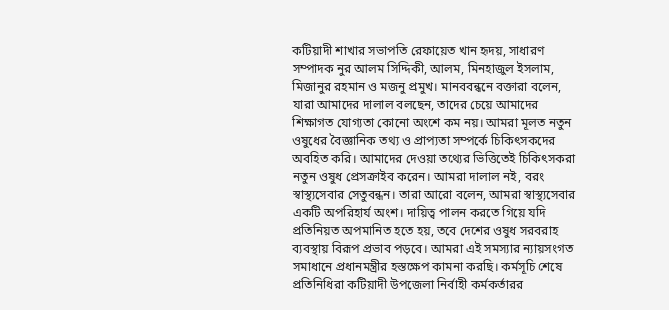কটিয়াদী শাখার সভাপতি রেফায়েত খান হৃদয়, সাধারণ সম্পাদক নুর আলম সিদ্দিকী, আলম, মিনহাজুল ইসলাম, মিজানুর রহমান ও মজনু প্রমুখ। মানববন্ধনে বক্তারা বলেন, যারা আমাদের দালাল বলছেন, তাদের চেয়ে আমাদের শিক্ষাগত যোগ্যতা কোনো অংশে কম নয়। আমরা মূলত নতুন ওষুধের বৈজ্ঞানিক তথ্য ও প্রাপ্যতা সম্পর্কে চিকিৎসকদের অবহিত করি। আমাদের দেওয়া তথ্যের ভিত্তিতেই চিকিৎসকরা নতুন ওষুধ প্রেসক্রাইব করেন। আমরা দালাল নই, বরং স্বাস্থ্যসেবার সেতুবন্ধন। তারা আরো বলেন, আমরা স্বাস্থ্যসেবার একটি অপরিহার্য অংশ। দায়িত্ব পালন করতে গিয়ে যদি প্রতিনিয়ত অপমানিত হতে হয়, তবে দেশের ওষুধ সরবরাহ ব্যবস্থায় বিরূপ প্রভাব পড়বে। আমরা এই সমস্যার ন্যায়সংগত সমাধানে প্রধানমন্ত্রীর হস্তক্ষেপ কামনা করছি। কর্মসূচি শেষে প্রতিনিধিরা কটিয়াদী উপজেলা নির্বাহী কর্মকর্তারর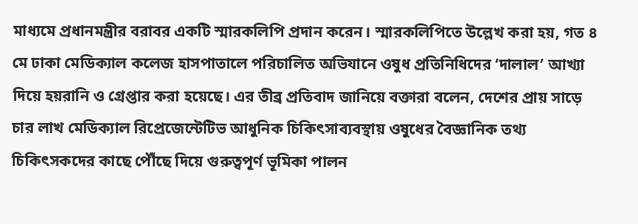মাধ্যমে প্রধানমন্ত্রীর বরাবর একটি স্মারকলিপি প্রদান করেন। স্মারকলিপিতে উল্লেখ করা হয়, গত ৪ মে ঢাকা মেডিক্যাল কলেজ হাসপাতালে পরিচালিত অভিযানে ওষুধ প্রতিনিধিদের ‘দালাল’ আখ্যা দিয়ে হয়রানি ও গ্রেপ্তার করা হয়েছে। এর তীব্র প্রতিবাদ জানিয়ে বক্তারা বলেন, দেশের প্রায় সাড়ে চার লাখ মেডিক্যাল রিপ্রেজেন্টেটিভ আধুনিক চিকিৎসাব্যবস্থায় ওষুধের বৈজ্ঞানিক তথ্য চিকিৎসকদের কাছে পৌঁছে দিয়ে গুরুত্বপূর্ণ ভূমিকা পালন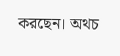করছেন। অথচ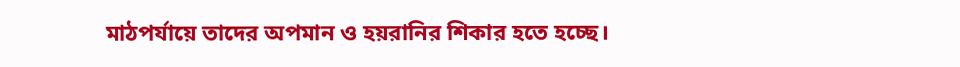মাঠপর্যায়ে তাদের অপমান ও হয়রানির শিকার হতে হচ্ছে।